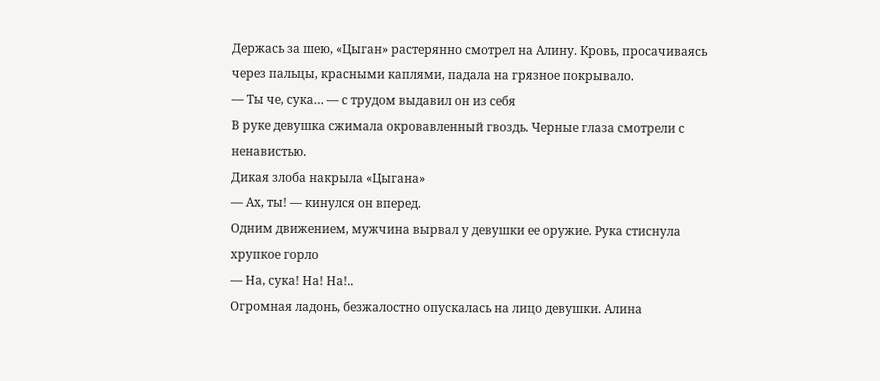Держась за шею, «Цыган» растерянно смотрел на Алину. Кровь, просачиваясь через пальцы, красными каплями, падала на грязное покрывало.
— Ты че, сука… — с трудом выдавил он из себя
В руке девушка сжимала окровавленный гвоздь. Черные глаза смотрели с ненавистью.
Дикая злоба накрыла «Цыгана»
— Ах, ты! — кинулся он вперед.
Одним движением, мужчина вырвал у девушки ее оружие. Рука стиснула хрупкое горло
— На, сука! На! На!..
Огромная ладонь, безжалостно опускалась на лицо девушки. Алина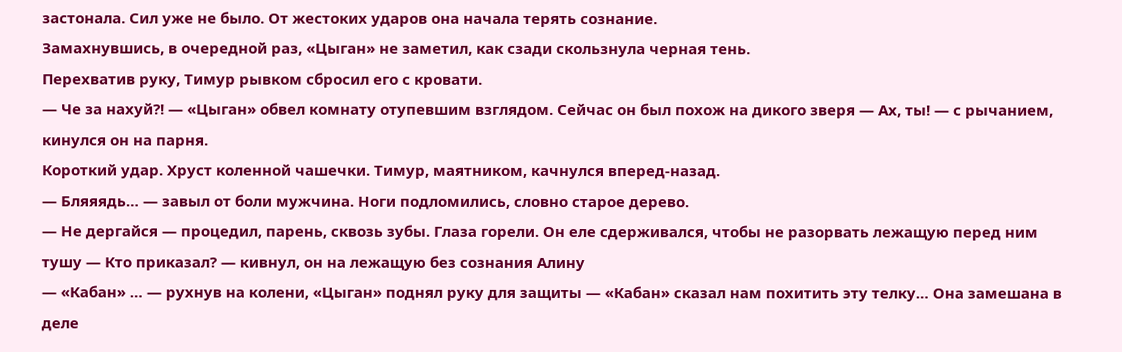застонала. Сил уже не было. От жестоких ударов она начала терять сознание.
Замахнувшись, в очередной раз, «Цыган» не заметил, как сзади скользнула черная тень.
Перехватив руку, Тимур рывком сбросил его с кровати.
— Че за нахуй?! — «Цыган» обвел комнату отупевшим взглядом. Сейчас он был похож на дикого зверя — Ах, ты! — с рычанием, кинулся он на парня.
Короткий удар. Хруст коленной чашечки. Тимур, маятником, качнулся вперед-назад.
— Бляяядь… — завыл от боли мужчина. Ноги подломились, словно старое дерево.
— Не дергайся — процедил, парень, сквозь зубы. Глаза горели. Он еле сдерживался, чтобы не разорвать лежащую перед ним тушу — Кто приказал? — кивнул, он на лежащую без сознания Алину
— «Кабан» … — рухнув на колени, «Цыган» поднял руку для защиты — «Кабан» сказал нам похитить эту телку… Она замешана в деле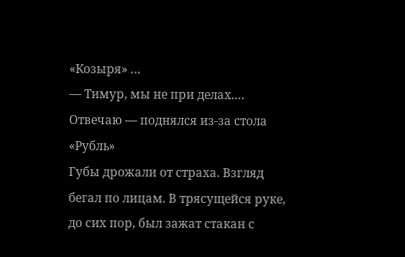«Козыря» …
— Тимур, мы не при делах.… Отвечаю — поднялся из-за стола «Рубль»
Губы дрожали от страха. Взгляд бегал по лицам. В трясущейся руке, до сих пор, был зажат стакан с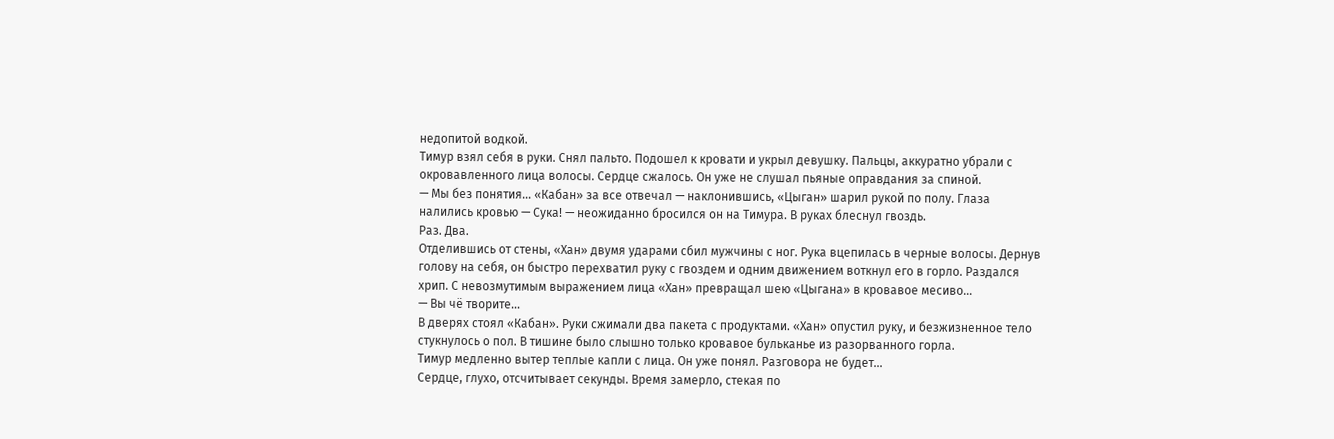недопитой водкой.
Тимур взял себя в руки. Снял пальто. Подошел к кровати и укрыл девушку. Пальцы, аккуратно убрали с окровавленного лица волосы. Сердце сжалось. Он уже не слушал пьяные оправдания за спиной.
— Мы без понятия… «Кабан» за все отвечал — наклонившись, «Цыган» шарил рукой по полу. Глаза налились кровью — Сука! — неожиданно бросился он на Тимура. В руках блеснул гвоздь.
Раз. Два.
Отделившись от стены, «Хан» двумя ударами сбил мужчины с ног. Рука вцепилась в черные волосы. Дернув голову на себя, он быстро перехватил руку с гвоздем и одним движением воткнул его в горло. Раздался хрип. С невозмутимым выражением лица «Хан» превращал шею «Цыгана» в кровавое месиво…
— Вы чё творите…
В дверях стоял «Кабан». Руки сжимали два пакета с продуктами. «Хан» опустил руку, и безжизненное тело стукнулось о пол. В тишине было слышно только кровавое бульканье из разорванного горла.
Тимур медленно вытер теплые капли с лица. Он уже понял. Разговора не будет…
Сердце, глухо, отсчитывает секунды. Время замерло, стекая по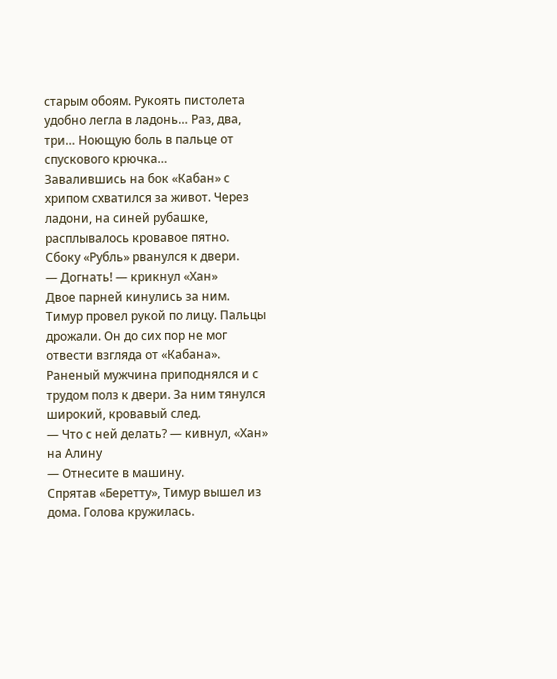старым обоям. Рукоять пистолета удобно легла в ладонь… Раз, два, три… Ноющую боль в пальце от спускового крючка…
Завалившись на бок «Кабан» с хрипом схватился за живот. Через ладони, на синей рубашке, расплывалось кровавое пятно.
Сбоку «Рубль» рванулся к двери.
— Догнать! — крикнул «Хан»
Двое парней кинулись за ним.
Тимур провел рукой по лицу. Пальцы дрожали. Он до сих пор не мог отвести взгляда от «Кабана». Раненый мужчина приподнялся и с трудом полз к двери. За ним тянулся широкий, кровавый след.
— Что с ней делать? — кивнул, «Хан» на Алину
— Отнесите в машину.
Спрятав «Беретту», Тимур вышел из дома. Голова кружилась.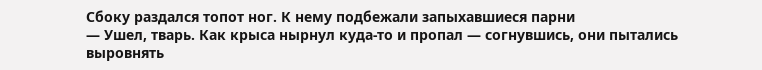Сбоку раздался топот ног. К нему подбежали запыхавшиеся парни
— Ушел, тварь. Как крыса нырнул куда-то и пропал — согнувшись, они пытались выровнять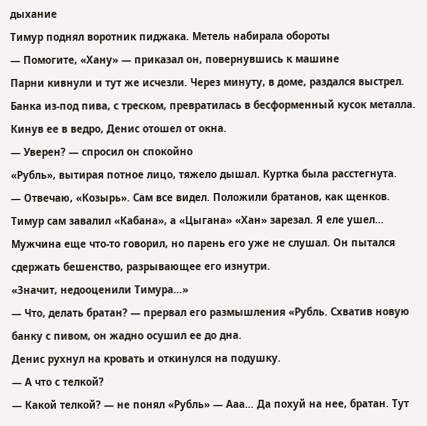дыхание
Тимур поднял воротник пиджака. Метель набирала обороты
— Помогите, «Хану» — приказал он, повернувшись к машине
Парни кивнули и тут же исчезли. Через минуту, в доме, раздался выстрел.
Банка из-под пива, с треском, превратилась в бесформенный кусок металла. Кинув ее в ведро, Денис отошел от окна.
— Уверен? — спросил он спокойно
«Рубль», вытирая потное лицо, тяжело дышал. Куртка была расстегнута.
— Отвечаю, «Козырь». Сам все видел. Положили братанов, как щенков. Тимур сам завалил «Кабана», а «Цыгана» «Хан» зарезал. Я еле ушел…
Мужчина еще что-то говорил, но парень его уже не слушал. Он пытался сдержать бешенство, разрывающее его изнутри.
«Значит, недооценили Тимура…»
— Что, делать братан? — прервал его размышления «Рубль. Схватив новую банку с пивом, он жадно осушил ее до дна.
Денис рухнул на кровать и откинулся на подушку.
— А что с телкой?
— Какой телкой? — не понял «Рубль» — Ааа… Да похуй на нее, братан. Тут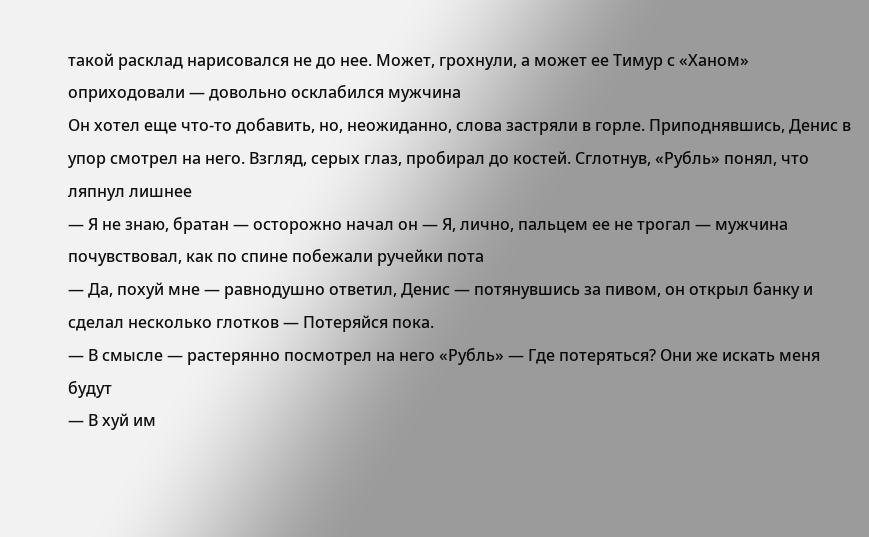такой расклад нарисовался не до нее. Может, грохнули, а может ее Тимур с «Ханом» оприходовали — довольно осклабился мужчина
Он хотел еще что-то добавить, но, неожиданно, слова застряли в горле. Приподнявшись, Денис в упор смотрел на него. Взгляд, серых глаз, пробирал до костей. Сглотнув, «Рубль» понял, что ляпнул лишнее
— Я не знаю, братан — осторожно начал он — Я, лично, пальцем ее не трогал — мужчина почувствовал, как по спине побежали ручейки пота
— Да, похуй мне — равнодушно ответил, Денис — потянувшись за пивом, он открыл банку и сделал несколько глотков — Потеряйся пока.
— В смысле — растерянно посмотрел на него «Рубль» — Где потеряться? Они же искать меня будут
— В хуй им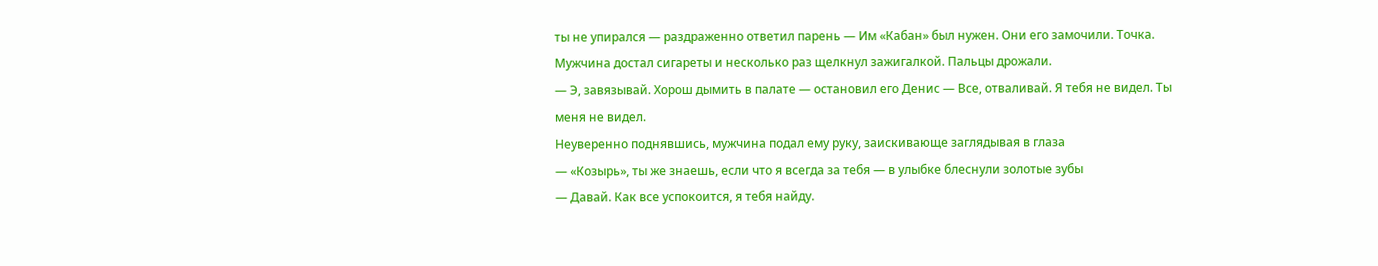ты не упирался — раздраженно ответил парень — Им «Кабан» был нужен. Они его замочили. Точка.
Мужчина достал сигареты и несколько раз щелкнул зажигалкой. Пальцы дрожали.
— Э, завязывай. Хорош дымить в палате — остановил его Денис — Все, отваливай. Я тебя не видел. Ты меня не видел.
Неуверенно поднявшись, мужчина подал ему руку, заискивающе заглядывая в глаза
— «Козырь», ты же знаешь, если что я всегда за тебя — в улыбке блеснули золотые зубы
— Давай. Как все успокоится, я тебя найду.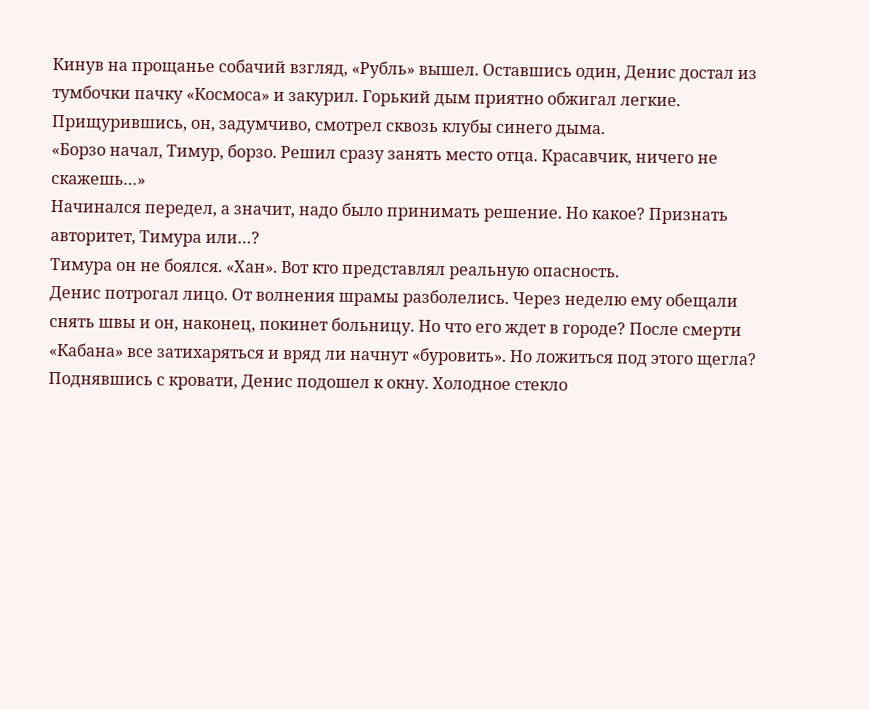Кинув на прощанье собачий взгляд, «Рубль» вышел. Оставшись один, Денис достал из тумбочки пачку «Космоса» и закурил. Горький дым приятно обжигал легкие. Прищурившись, он, задумчиво, смотрел сквозь клубы синего дыма.
«Борзо начал, Тимур, борзо. Решил сразу занять место отца. Красавчик, ничего не скажешь…»
Начинался передел, а значит, надо было принимать решение. Но какое? Признать авторитет, Тимура или…?
Тимура он не боялся. «Хан». Вот кто представлял реальную опасность.
Денис потрогал лицо. От волнения шрамы разболелись. Через неделю ему обещали снять швы и он, наконец, покинет больницу. Но что его ждет в городе? После смерти «Кабана» все затихаряться и вряд ли начнут «буровить». Но ложиться под этого щегла?
Поднявшись с кровати, Денис подошел к окну. Холодное стекло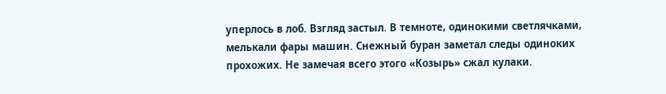уперлось в лоб. Взгляд застыл. В темноте, одинокими светлячками, мелькали фары машин. Снежный буран заметал следы одиноких прохожих. Не замечая всего этого «Козырь» сжал кулаки.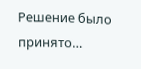Решение было принято…